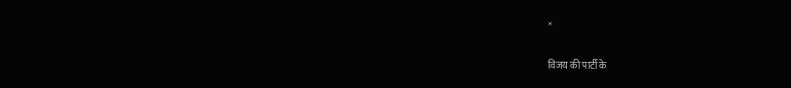×

विजय की पार्टी के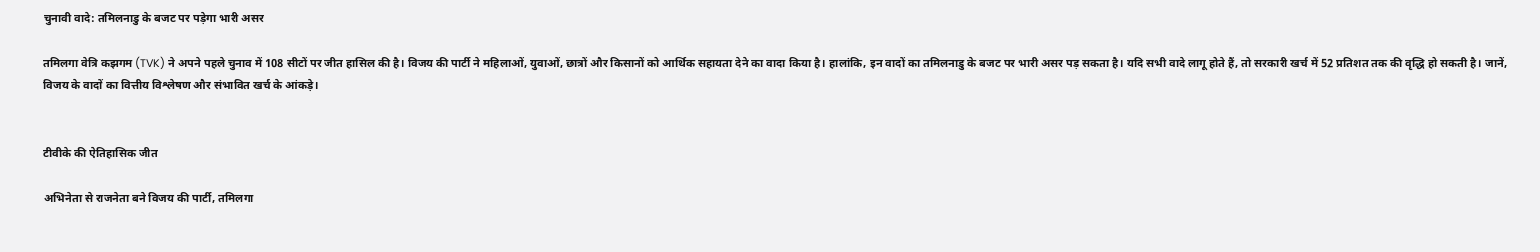चुनावी वादे: तमिलनाडु के बजट पर पड़ेगा भारी असर

तमिलगा वेत्रि कझगम (TVK) ने अपने पहले चुनाव में 108 सीटों पर जीत हासिल की है। विजय की पार्टी ने महिलाओं, युवाओं, छात्रों और किसानों को आर्थिक सहायता देने का वादा किया है। हालांकि, इन वादों का तमिलनाडु के बजट पर भारी असर पड़ सकता है। यदि सभी वादे लागू होते हैं, तो सरकारी खर्च में 52 प्रतिशत तक की वृद्धि हो सकती है। जानें, विजय के वादों का वित्तीय विश्लेषण और संभावित खर्च के आंकड़े।


टीवीके की ऐतिहासिक जीत

अभिनेता से राजनेता बने विजय की पार्टी, तमिलगा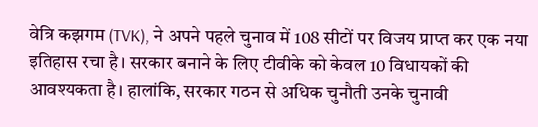वेत्रि कझगम (TVK), ने अपने पहले चुनाव में 108 सीटों पर विजय प्राप्त कर एक नया इतिहास रचा है। सरकार बनाने के लिए टीवीके को केवल 10 विधायकों की आवश्यकता है। हालांकि, सरकार गठन से अधिक चुनौती उनके चुनावी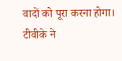वादों को पूरा करना होगा। टीवीके ने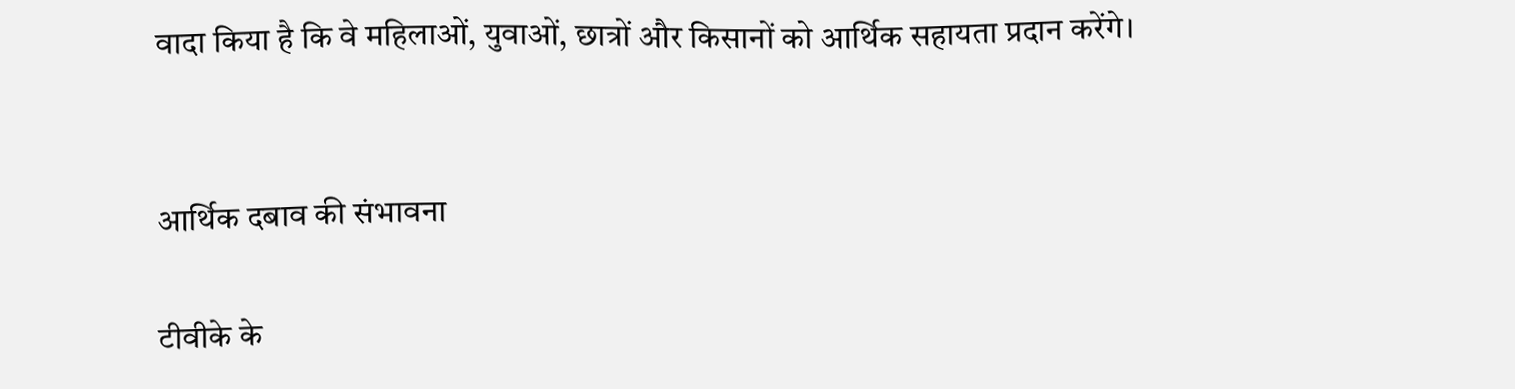वादा किया है कि वे महिलाओं, युवाओं, छात्रों और किसानों को आर्थिक सहायता प्रदान करेंगे।


आर्थिक दबाव की संभावना

टीवीके के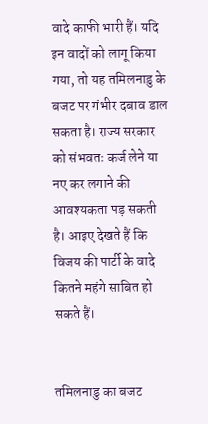वादे काफी भारी हैं। यदि इन वादों को लागू किया गया, तो यह तमिलनाडु के बजट पर गंभीर दबाव डाल सकता है। राज्य सरकार को संभवतः कर्ज लेने या नए कर लगाने की आवश्यकता पड़ सकती है। आइए देखते हैं कि विजय की पार्टी के वादे कितने महंगे साबित हो सकते हैं।


तमिलनाडु का बजट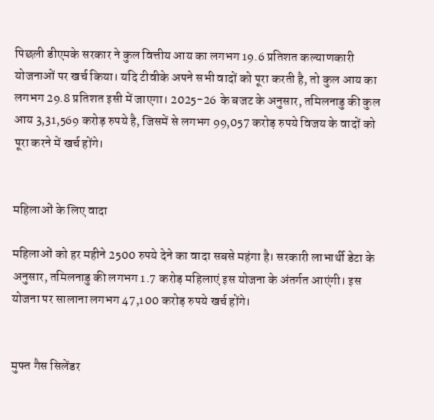पिछली डीएमके सरकार ने कुल वित्तीय आय का लगभग 19.6 प्रतिशत कल्याणकारी योजनाओं पर खर्च किया। यदि टीवीके अपने सभी वादों को पूरा करती है, तो कुल आय का लगभग 29.8 प्रतिशत इसी में जाएगा। 2025-26 के बजट के अनुसार, तमिलनाडु की कुल आय 3,31,569 करोड़ रुपये है, जिसमें से लगभग 99,057 करोड़ रुपये विजय के वादों को पूरा करने में खर्च होंगे।


महिलाओं के लिए वादा

महिलाओं को हर महीने 2500 रुपये देने का वादा सबसे महंगा है। सरकारी लाभार्थी डेटा के अनुसार, तमिलनाडु की लगभग 1.7 करोड़ महिलाएं इस योजना के अंतर्गत आएंगी। इस योजना पर सालाना लगभग 47,100 करोड़ रुपये खर्च होंगे।


मुफ्त गैस सिलेंडर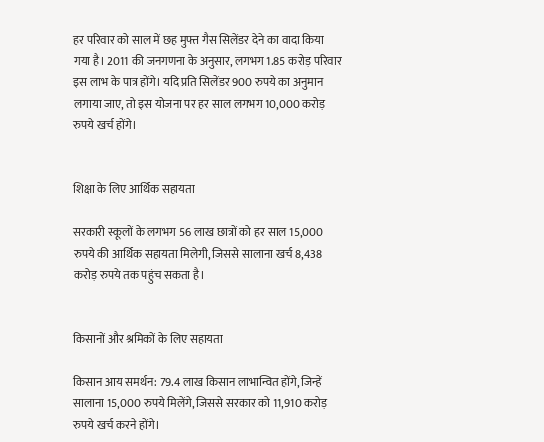हर परिवार को साल में छह मुफ्त गैस सिलेंडर देने का वादा किया गया है। 2011 की जनगणना के अनुसार, लगभग 1.85 करोड़ परिवार इस लाभ के पात्र होंगे। यदि प्रति सिलेंडर 900 रुपये का अनुमान लगाया जाए, तो इस योजना पर हर साल लगभग 10,000 करोड़ रुपये खर्च होंगे।


शिक्षा के लिए आर्थिक सहायता

सरकारी स्कूलों के लगभग 56 लाख छात्रों को हर साल 15,000 रुपये की आर्थिक सहायता मिलेगी, जिससे सालाना खर्च 8,438 करोड़ रुपये तक पहुंच सकता है।


किसानों और श्रमिकों के लिए सहायता

किसान आय समर्थन: 79.4 लाख किसान लाभान्वित होंगे, जिन्हें सालाना 15,000 रुपये मिलेंगे, जिससे सरकार को 11,910 करोड़ रुपये खर्च करने होंगे।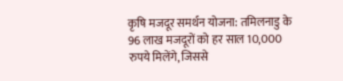कृषि मजदूर समर्थन योजना: तमिलनाडु के 96 लाख मजदूरों को हर साल 10,000 रुपये मिलेंगे, जिससे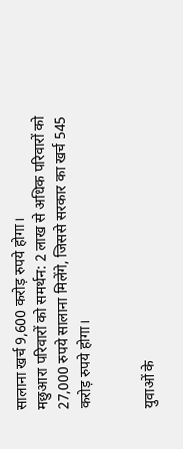सालाना खर्च 9,600 करोड़ रुपये होगा।
मछुआरा परिवारों को समर्थन: 2 लाख से अधिक परिवारों को 27,000 रुपये सालाना मिलेंगे, जिससे सरकार का खर्च 545 करोड़ रुपये होगा।


युवाओं के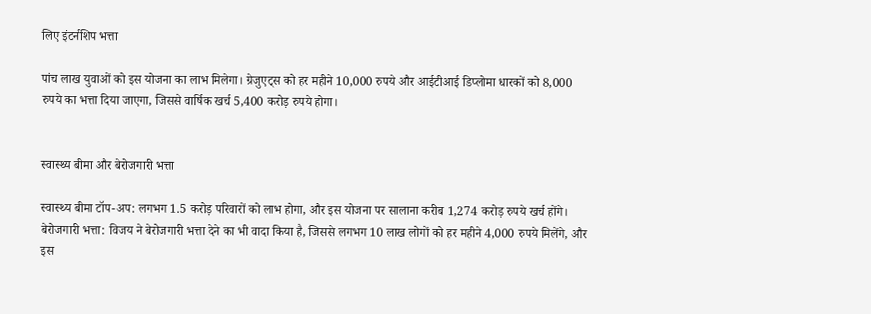लिए इंटर्नशिप भत्ता

पांच लाख युवाओं को इस योजना का लाभ मिलेगा। ग्रेजुएट्स को हर महीने 10,000 रुपये और आईटीआई डिप्लोमा धारकों को 8,000 रुपये का भत्ता दिया जाएगा, जिससे वार्षिक खर्च 5,400 करोड़ रुपये होगा।


स्वास्थ्य बीमा और बेरोजगारी भत्ता

स्वास्थ्य बीमा टॉप-अप: लगभग 1.5 करोड़ परिवारों को लाभ होगा, और इस योजना पर सालाना करीब 1,274 करोड़ रुपये खर्च होंगे।
बेरोजगारी भत्ता: विजय ने बेरोजगारी भत्ता देने का भी वादा किया है, जिससे लगभग 10 लाख लोगों को हर महीने 4,000 रुपये मिलेंगे, और इस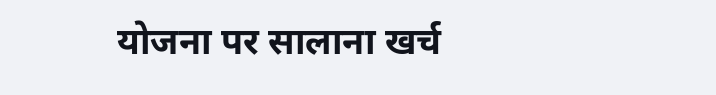योजना पर सालाना खर्च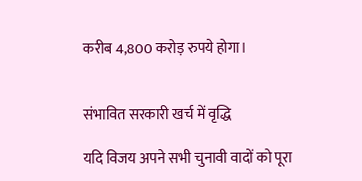करीब 4,800 करोड़ रुपये होगा।


संभावित सरकारी खर्च में वृद्धि

यदि विजय अपने सभी चुनावी वादों को पूरा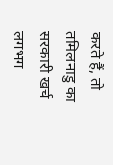करते हैं, तो तमिलनाडु का सरकारी खर्च लगभग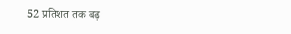52 प्रतिशत तक बढ़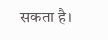सकता है।